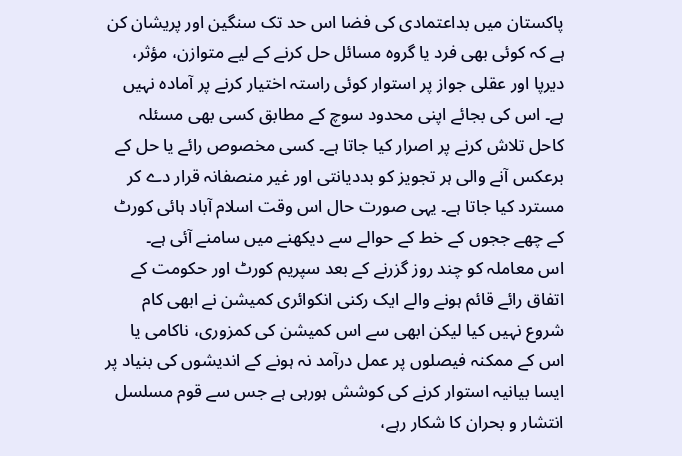پاکستان میں بداعتمادی کی فضا اس حد تک سنگین اور پریشان کن ہے کہ کوئی بھی فرد یا گروہ مسائل حل کرنے کے لیے متوازن، مؤثر، دیرپا اور عقلی جواز پر استوار کوئی راستہ اختیار کرنے پر آمادہ نہیں ہے۔ اس کی بجائے اپنی محدود سوچ کے مطابق کسی بھی مسئلہ کاحل تلاش کرنے پر اصرار کیا جاتا ہے۔ کسی مخصوص رائے یا حل کے برعکس آنے والی ہر تجویز کو بددیانتی اور غیر منصفانہ قرار دے کر مسترد کیا جاتا ہے۔ یہی صورت حال اس وقت اسلام آباد ہائی کورٹ کے چھے ججوں کے خط کے حوالے سے دیکھنے میں سامنے آئی ہے۔
اس معاملہ کو چند روز گزرنے کے بعد سپریم کورٹ اور حکومت کے اتفاق رائے قائم ہونے والے ایک رکنی انکوائری کمیشن نے ابھی کام شروع نہیں کیا لیکن ابھی سے اس کمیشن کی کمزوری، ناکامی یا اس کے ممکنہ فیصلوں پر عمل درآمد نہ ہونے کے اندیشوں کی بنیاد پر ایسا بیانیہ استوار کرنے کی کوشش ہورہی ہے جس سے قوم مسلسل انتشار و بحران کا شکار رہے،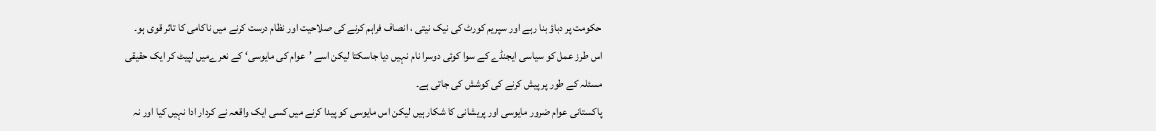حکومت پر دباؤ بنا رہے اور سپریم کورٹ کی نیک نیتی ، انصاف فراہم کرنے کی صلاحیت اور نظام درست کرنے میں ناکامی کا تاثر قوی ہو۔ اس طرز عمل کو سیاسی ایجنڈے کے سوا کوئی دوسرا نام نہیں دیا جاسکتا لیکن اسے ’عوام کی مایوسی‘ کے نعرےمیں لپیٹ کر ایک حقیقی مسئلہ کے طور پر پیش کرنے کی کوشش کی جاتی ہے۔
پاکستانی عوام ضرور مایوسی اور پریشانی کا شکار ہیں لیکن اس مایوسی کو پیدا کرنے میں کسی ایک واقعہ نے کردار ادا نہیں کیا اور نہ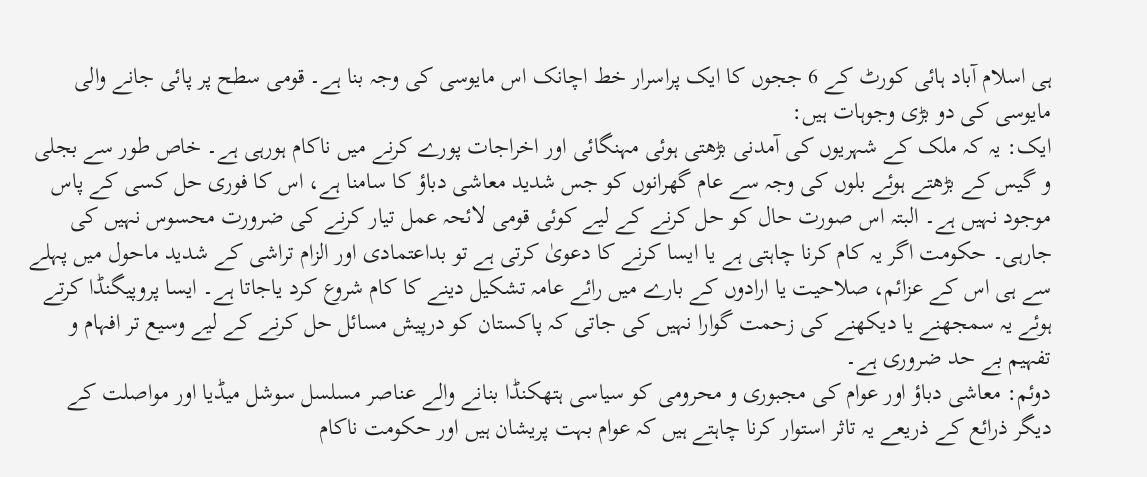ہی اسلام آباد ہائی کورٹ کے 6 ججوں کا ایک پراسرار خط اچانک اس مایوسی کی وجہ بنا ہے۔ قومی سطح پر پائی جانے والی مایوسی کی دو بڑی وجوہات ہیں:
ایک: یہ کہ ملک کے شہریوں کی آمدنی بڑھتی ہوئی مہنگائی اور اخراجات پورے کرنے میں ناکام ہورہی ہے۔ خاص طور سے بجلی و گیس کے بڑھتے ہوئے بلوں کی وجہ سے عام گھرانوں کو جس شدید معاشی دباؤ کا سامنا ہے، اس کا فوری حل کسی کے پاس موجود نہیں ہے۔ البتہ اس صورت حال کو حل کرنے کے لیے کوئی قومی لائحہ عمل تیار کرنے کی ضرورت محسوس نہیں کی جارہی۔ حکومت اگر یہ کام کرنا چاہتی ہے یا ایسا کرنے کا دعویٰ کرتی ہے تو بداعتمادی اور الزام تراشی کے شدید ماحول میں پہلے سے ہی اس کے عزائم، صلاحیت یا ارادوں کے بارے میں رائے عامہ تشکیل دینے کا کام شروع کرد یاجاتا ہے۔ ایسا پروپیگنڈا کرتے ہوئے یہ سمجھنے یا دیکھنے کی زحمت گوارا نہیں کی جاتی کہ پاکستان کو درپیش مسائل حل کرنے کے لیے وسیع تر افہام و تفہیم بے حد ضروری ہے۔
دوئم: معاشی دباؤ اور عوام کی مجبوری و محرومی کو سیاسی ہتھکنڈا بنانے والے عناصر مسلسل سوشل میڈیا اور مواصلت کے دیگر ذرائع کے ذریعے یہ تاثر استوار کرنا چاہتے ہیں کہ عوام بہت پریشان ہیں اور حکومت ناکام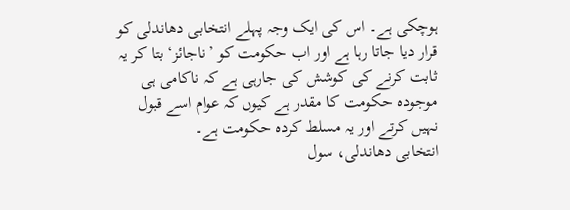ہوچکی ہے۔ اس کی ایک وجہ پہلے انتخابی دھاندلی کو قرار دیا جاتا رہا ہے اور اب حکومت کو ’ناجائز‘ بتا کر یہ ثابت کرنے کی کوشش کی جارہی ہے کہ ناکامی ہی موجودہ حکومت کا مقدر ہے کیوں کہ عوام اسے قبول نہیں کرتے اور یہ مسلط کردہ حکومت ہے۔
انتخابی دھاندلی، سول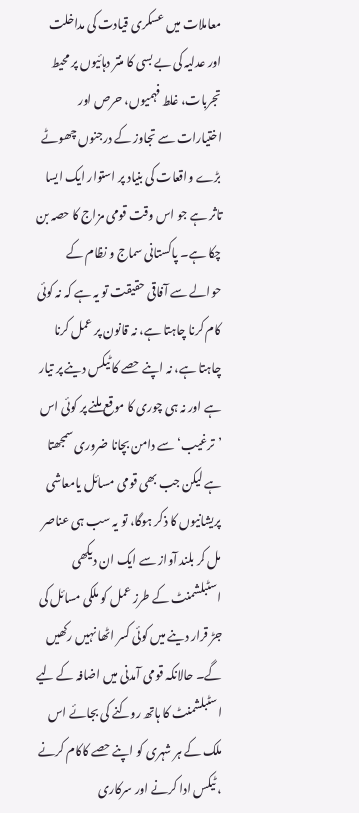معاملات میں عسکری قیادت کی مداخلت اور عدلیہ کی بے بسی کا منتر دہائیوں پر محیط تجربات، غلط فہمیوں، حرص اور اختیارات سے تجاوز کے درجنوں چھوٹے بڑے واقعات کی بنیاد پر استوار ایک ایسا تاثر ہے جو اس وقت قومی مزاج کا حصہ بن چکا ہے۔ پاکستانی سماج و نظام کے حوالے سے آفاقی حقیقت تو یہ ہے کہ نہ کوئی کام کرنا چاہتا ہے، نہ قانون پر عمل کرنا چاہتا ہے، نہ اپنے حصے کا ٹیکس دینے پر تیار ہے اور نہ ہی چوری کا موقع ملنے پر کوئی اس ’ترغیب‘ سے دامن بچانا ضروری سمجھتا ہے لیکن جب بھی قومی مسائل یامعاشی پریشانیوں کا ذکر ہوگا، تو یہ سب ہی عناصر مل کر بلند آواز سے ایک ان دیکھی اسٹبلشمنٹ کے طرز عمل کو ملکی مسائل کی جڑ قرار دینے میں کوئی کسر اٹھا نہیں رکھیں گے۔ حالانکہ قومی آمدنی میں اضافہ کے لیے اسٹبلشمنٹ کا ہاتھ روکنے کی بجائے اس ملک کے ہر شہری کو اپنے حصے کاکام کرنے ، ٹیکس ادا کرنے اور سرکاری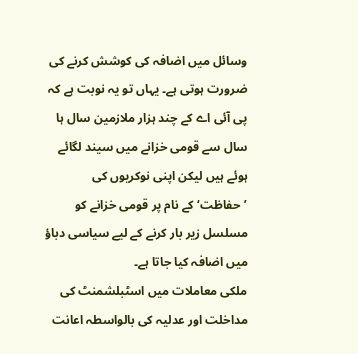وسائل میں اضافہ کی کوشش کرنے کی ضرورت ہوتی ہے۔ یہاں تو یہ نوبت ہے کہ پی آئی اے کے چند ہزار ملازمین سال ہا سال سے قومی خزانے میں سیند لگائے ہوئے ہیں لیکن اپنی نوکریوں کی ’حفاظت‘ کے نام پر قومی خزانے کو مسلسل زیر بار کرنے کے لیے سیاسی دباؤ میں اضافہ کیا جاتا ہے۔
ملکی معاملات میں اسٹبلشمنٹ کی مداخلت اور عدلیہ کی بالواسطہ اعانت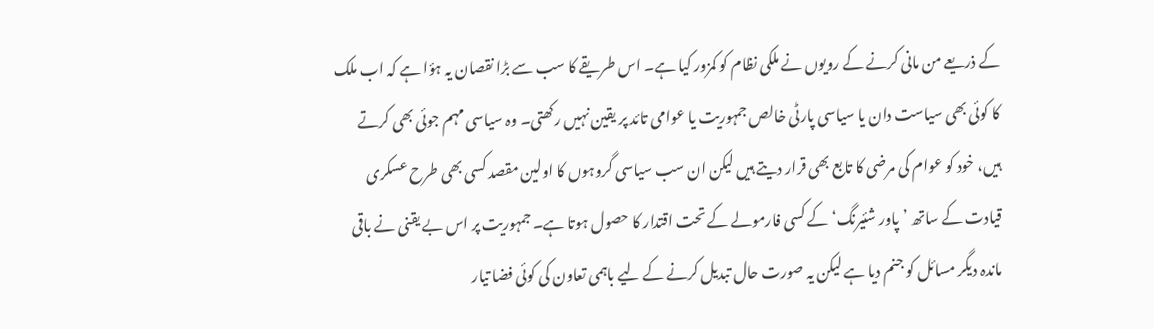کے ذریعے من مانی کرنے کے رویوں نے ملکی نظام کو کمزور کیا ہے۔ اس طریقے کا سب سے بڑا نقصان یہ ہؤا ہے کہ اب ملک کا کوئی بھی سیاست دان یا سیاسی پارٹی خالص جمہوریت یا عوامی تائد پر یقین نہیں رکھتی۔ وہ سیاسی مہم جوئی بھی کرتے ہیں، خود کو عوام کی مرضی کا تابع بھی قرار دیتے ہیں لیکن ان سب سیاسی گروہوں کا اولین مقصد کسی بھی طرح عسکری قیادت کے ساتھ ’پاور شئیرنگ‘ کے کسی فارمولے کے تحت اقتدار کا حصول ہوتا ہے۔ جمہوریت پر اس بے یقنی نے باقی ماندہ دیگر مسائل کو جنم دیا ہے لیکن یہ صورت حال تبدیل کرنے کے لیے باہمی تعاون کی کوئی فضا تیار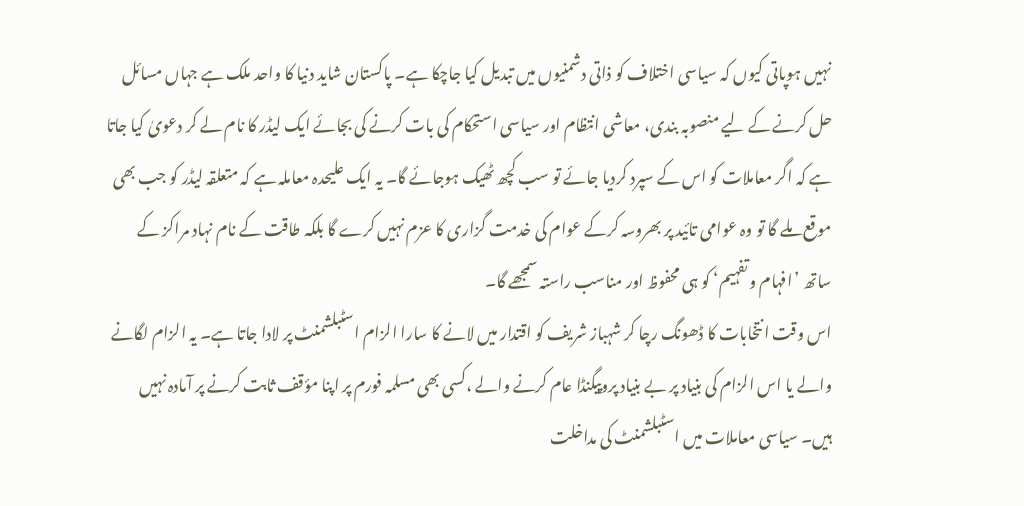نہیں ہوپاتی کیوں کہ سیاسی اختلاف کو ذاتی دشمنیوں میں تبدیل کیا جاچکا ہے۔ پاکستان شاید دنیا کا واحد ملک ہے جہاں مسائل حل کرنے کے لیے منصوبہ بندی، معاشی انتظام اور سیاسی استحکام کی بات کرنے کی بجائے ایک لیڈر کا نام لے کر دعویٰ کیا جاتا ہے کہ اگر معاملات کو اس کے سپرد کردیا جائے تو سب کچھ ٹھیک ہوجائے گا۔ یہ ایک علیحدہ معاملہ ہے کہ متعلقہ لیڈر کو جب بھی موقع ملے گا تو وہ عوامی تائید پر بھروسہ کرکے عوام کی خدمت گزاری کا عزم نہیں کرے گا بلکہ طاقت کے نام نہاد مراکز کے ساتھ ’افہام و تفہیم‘ کو ہی محفوظ اور مناسب راستہ سمجھے گا۔
اس وقت انتخابات کا ڈھونگ رچا کر شہباز شریف کو اقتدار میں لانے کا سارا الزام اسٹبلشمنٹ پر لادا جاتا ہے۔ یہ الزام لگانے والے یا اس الزام کی بنیاد پر بے بنیاد پروپیگنڈا عام کرنے والے ،کسی بھی مسلمہ فورم پر اپنا مؤقف ثابت کرنے پر آمادہ نہیں ہیں۔ سیاسی معاملات میں اسٹبلشمنٹ کی مداخلت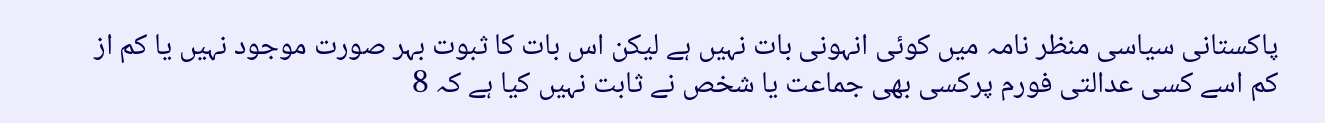پاکستانی سیاسی منظر نامہ میں کوئی انہونی بات نہیں ہے لیکن اس بات کا ثبوت بہر صورت موجود نہیں یا کم از کم اسے کسی عدالتی فورم پرکسی بھی جماعت یا شخص نے ثابت نہیں کیا ہے کہ 8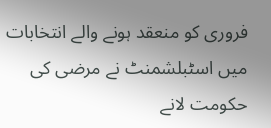فروری کو منعقد ہونے والے انتخابات میں اسٹبلشمنٹ نے مرضی کی حکومت لانے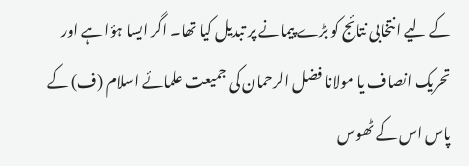کے لیے انتخابی نتائج کو بڑے پیمانے پر تبدیل کیا تھا۔ اگر ایسا ہؤا ہے اور تحریک انصاف یا مولانا فضل الرحمان کی جمیعت علمائے اسلام (ف) کے پاس اس کے ٹھوس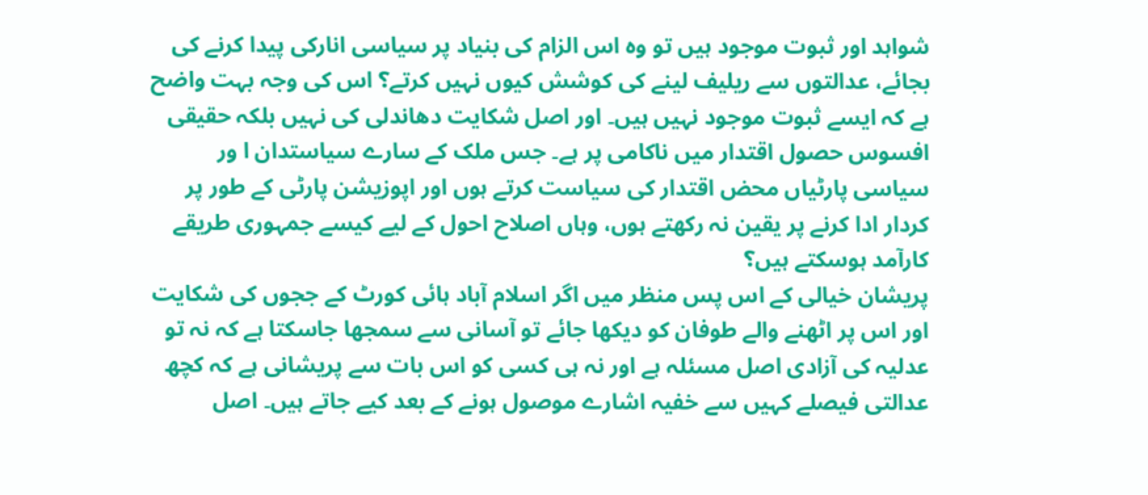شواہد اور ثبوت موجود ہیں تو وہ اس الزام کی بنیاد پر سیاسی انارکی پیدا کرنے کی بجائے، عدالتوں سے ریلیف لینے کی کوشش کیوں نہیں کرتے؟ اس کی وجہ بہت واضح ہے کہ ایسے ثبوت موجود نہیں ہیں۔ اور اصل شکایت دھاندلی کی نہیں بلکہ حقیقی افسوس حصول اقتدار میں ناکامی پر ہے۔ جس ملک کے سارے سیاستدان ا ور سیاسی پارٹیاں محض اقتدار کی سیاست کرتے ہوں اور اپوزیشن پارٹی کے طور پر کردار ادا کرنے پر یقین نہ رکھتے ہوں، وہاں اصلاح احول کے لیے کیسے جمہوری طریقے کارآمد ہوسکتے ہیں؟
پریشان خیالی کے اس پس منظر میں اگر اسلام آباد ہائی کورٹ کے ججوں کی شکایت اور اس پر اٹھنے والے طوفان کو دیکھا جائے تو آسانی سے سمجھا جاسکتا ہے کہ نہ تو عدلیہ کی آزادی اصل مسئلہ ہے اور نہ ہی کسی کو اس بات سے پریشانی ہے کہ کچھ عدالتی فیصلے کہیں سے خفیہ اشارے موصول ہونے کے بعد کیے جاتے ہیں۔ اصل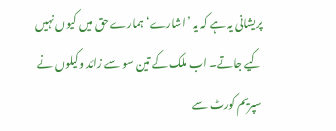پریشانی یہ ہے کہ یہ ’اشارے‘ ہمارے حق میں کیوں نہیں کیے جاتے۔ اب ملک کے تین سو سے زائد وکیلوں نے سپریم کورٹ سے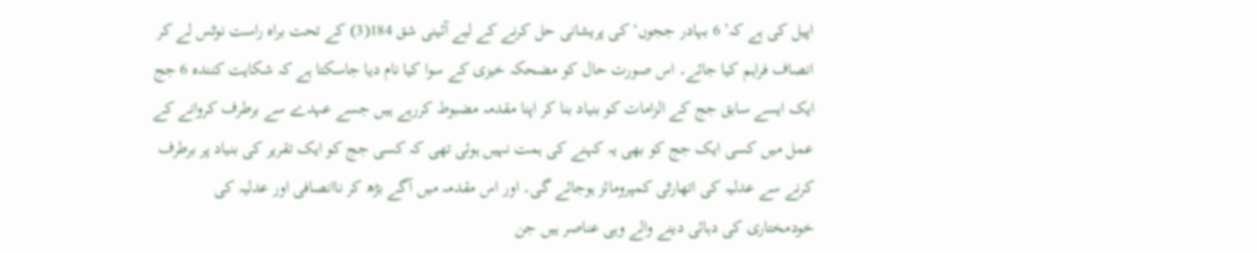اپیل کی ہے کہ’ 6 بہادر ججوں‘ کی پریشانی حل کرنے کے لیے آئینی شق 184(3) کے تحت براہ راست نوٹس لے کر انصاف فراہم کیا جائے۔ اس صورت حال کو مضحکہ خیزی کے سوا کیا نام دیا جاسکتا ہے کہ شکایت کنندہ 6 جج ایک ایسے سابق جج کے الزامات کو بنیاد بنا کر اپنا مقدمہ مضبوط کررہے ہیں جسے عہدے سے برطرف کروانے کے عمل میں کسی ایک جج کو بھی یہ کہنے کی ہمت نہیں ہوئی تھی کہ کسی جج کو ایک تقریر کی بنیاد پر برطرف کرنے سے عدلیہ کی اتھارٹی کمپرومائز ہوجائے گی۔ اور اس مقدمہ میں آگے بڑھ کر ناانصافی اور عدلیہ کی خودمختاری کی دہائی دینے والے وہی عناصر ہیں جن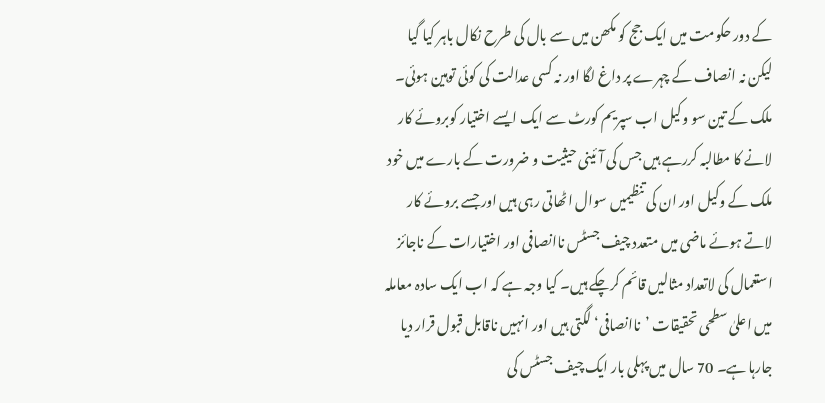کے دور حکومت میں ایک جج کو مکھن میں سے بال کی طرح نکال باہر کیا گیا لیکن نہ انصاف کے چہرے پر داغ لگا اور نہ کسی عدالت کی کوئی توہین ہوئی۔
ملک کے تین سو وکیل اب سپریم کورٹ سے ایک ایسے اختیار کوبروئے کار لانے کا مطالبہ کررہے ہیں جس کی آئینی حیثیت و ضرورت کے بارے میں خود ملک کے وکیل اور ان کی تنظیمیں سوال اٹھاتی رہی ہیں اور جسے بروئے کار لاتے ہوئے ماضی میں متعدد چیف جسٹس ناانصافی اور اختیارات کے ناجائز استعمال کی لاتعداد مثالیں قائم کرچکے ہیں۔ کیا وجہ ہے کہ اب ایک سادہ معاملہ میں اعلیٰ سطحی تحقیقات ’ناانصافی‘ لگتی ہیں اور انہیں ناقابل قبول قرار دیا جارہا ہے۔ 70 سال میں پہلی بار ایک چیف جسٹس کی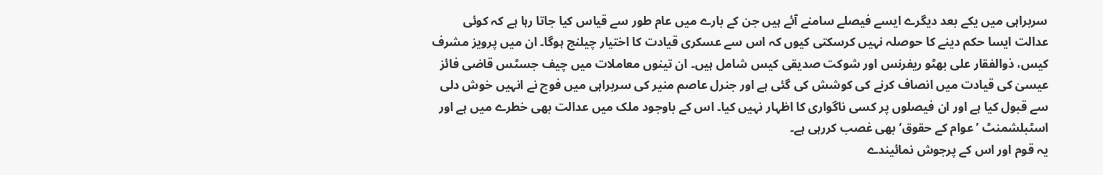سربراہی میں یکے بعد دیگرے ایسے فیصلے سامنے آئے ہیں جن کے بارے میں عام طور سے قیاس کیا جاتا رہا ہے کہ کوئی عدالت ایسا حکم دینے کا حوصلہ نہیں کرسکتی کیوں کہ اس سے عسکری قیادت کا اختیار چیلنج ہوگا۔ ان میں پرویز مشرف کیس، ذوالفقار علی بھٹو ریفرنس اور شوکت صدیقی کیس شامل ہیں۔ ان تینوں معاملات میں چیف جسٹس قاضی فائز عیسیٰ کی قیادت میں انصاف کرنے کی کوشش کی گئی ہے اور جنرل عاصم منیر کی سربراہی میں فوج نے انہیں خوش دلی سے قبول کیا ہے اور ان فیصلوں پر کسی ناگواری کا اظہار نہیں کیا۔ اس کے باوجود ملک میں عدالت بھی خطرے میں ہے اور اسٹبلشمنٹ ’عوام کے حقوق‘ بھی غصب کررہی ہے۔
یہ قوم اور اس کے پرجوش نمائیندے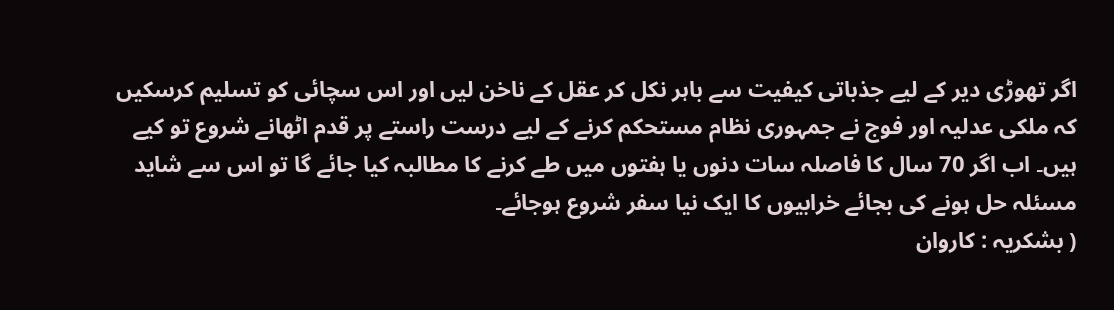اگر تھوڑی دیر کے لیے جذباتی کیفیت سے باہر نکل کر عقل کے ناخن لیں اور اس سچائی کو تسلیم کرسکیں کہ ملکی عدلیہ اور فوج نے جمہوری نظام مستحکم کرنے کے لیے درست راستے پر قدم اٹھانے شروع تو کیے ہیں۔ اب اگر 70 سال کا فاصلہ سات دنوں یا ہفتوں میں طے کرنے کا مطالبہ کیا جائے گا تو اس سے شاید مسئلہ حل ہونے کی بجائے خرابیوں کا ایک نیا سفر شروع ہوجائے۔
( بشکریہ : کاروان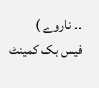۔۔ ناروے )
فیس بک کمینٹ